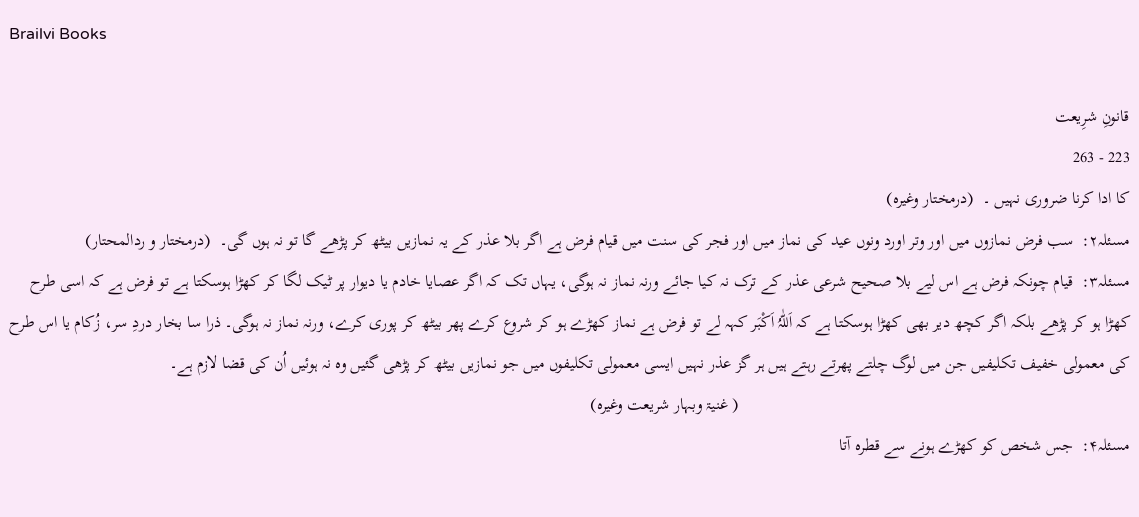Brailvi Books

قانونِ شرِیعت
223 - 263
کا ادا کرنا ضروری نہیں ۔  (درمختار وغیرہ)
مسئلہ۲:  سب فرض نمازوں میں اور وتر اورد ونوں عید کی نماز میں اور فجر کی سنت میں قیام فرض ہے اگر بلا عذر کے یہ نمازیں بیٹھ کر پڑھے گا تو نہ ہوں گی۔  (درمختار و ردالمحتار)
مسئلہ۳:  قیام چونکہ فرض ہے اس لیے بلا صحیح شرعی عذر کے ترک نہ کیا جائے ورنہ نماز نہ ہوگی، یہاں تک کہ اگر عصایا خادم یا دیوار پر ٹیک لگا کر کھڑا ہوسکتا ہے تو فرض ہے کہ اسی طرح کھڑا ہو کر پڑھے بلکہ اگر کچھ دیر بھی کھڑا ہوسکتا ہے کہ اَللّٰہُ اَکْبَر کہہ لے تو فرض ہے نماز کھڑے ہو کر شروع کرے پھر بیٹھ کر پوری کرے، ورنہ نماز نہ ہوگی۔ ذرا سا بخار دردِ سر، زُکام یا اس طرح کی معمولی خفیف تکلیفیں جن میں لوگ چلتے پھرتے رہتے ہیں ہر گز عذر نہیں ایسی معمولی تکلیفوں میں جو نمازیں بیٹھ کر پڑھی گئیں وہ نہ ہوئیں اُن کی قضا لازم ہے۔
                                                                                           ( غنیۃ وبہار شریعت وغیرہ)
مسئلہ۴:  جس شخص کو کھڑے ہونے سے قطرہ آتا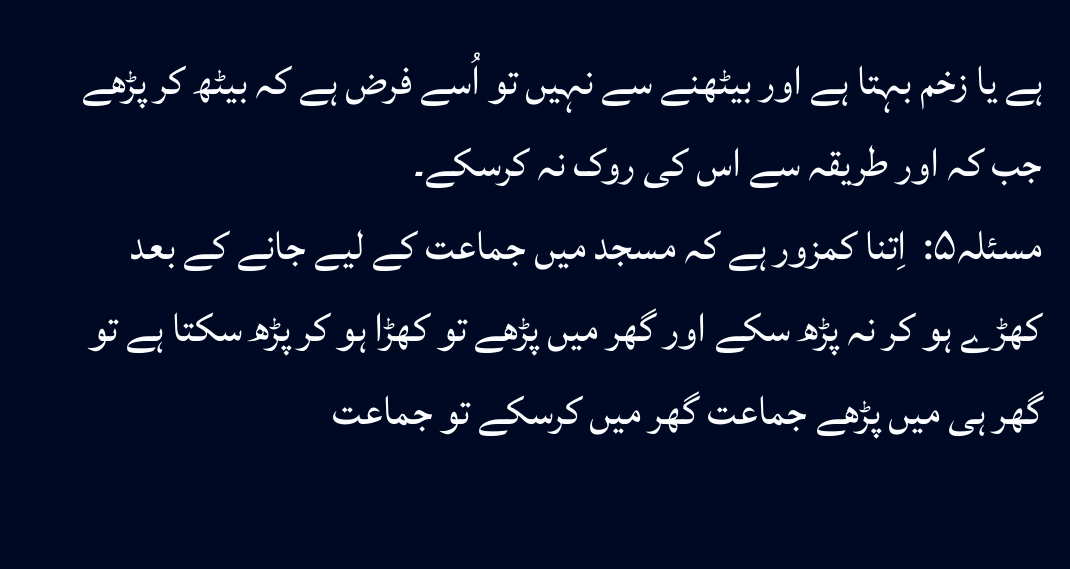ہے یا زخم بہتا ہے اور بیٹھنے سے نہیں تو اُسے فرض ہے کہ بیٹھ کر پڑھے جب کہ اور طریقہ سے اس کی روک نہ کرسکے۔
مسئلہ۵:  اِتنا کمزور ہے کہ مسجد میں جماعت کے لیے جانے کے بعد کھڑے ہو کر نہ پڑھ سکے اور گھر میں پڑھے تو کھڑا ہو کر پڑھ سکتا ہے تو گھر ہی میں پڑھے جماعت گھر میں کرسکے تو جماعت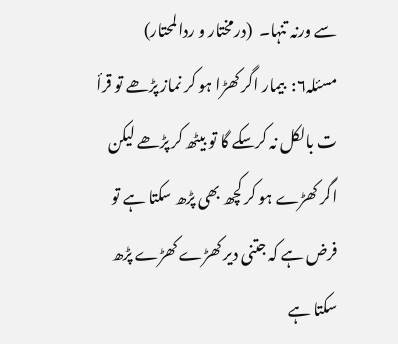سے ورنہ تنہا۔  (درمختار و ردالمحتار)
مسئلہ۶:  بیمار اگر کھڑا ہو کر نماز پڑھے تو قرأ ت بالکل نہ کرسکے گا تو بیٹھ کر پڑھے لیکن اگر کھڑے ہو کر کچھ بھی پڑھ سکتا ہے تو فرض ہے کہ جتنی دیر کھڑے کھڑے پڑھ سکتا ہے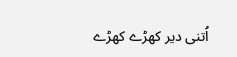اُتنی دیر کھڑے کھڑے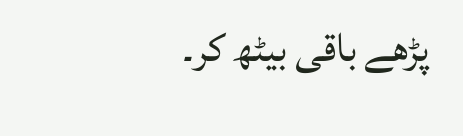پڑھے باقی بیٹھ کر۔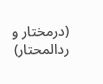(درمختار و ردالمحتار)